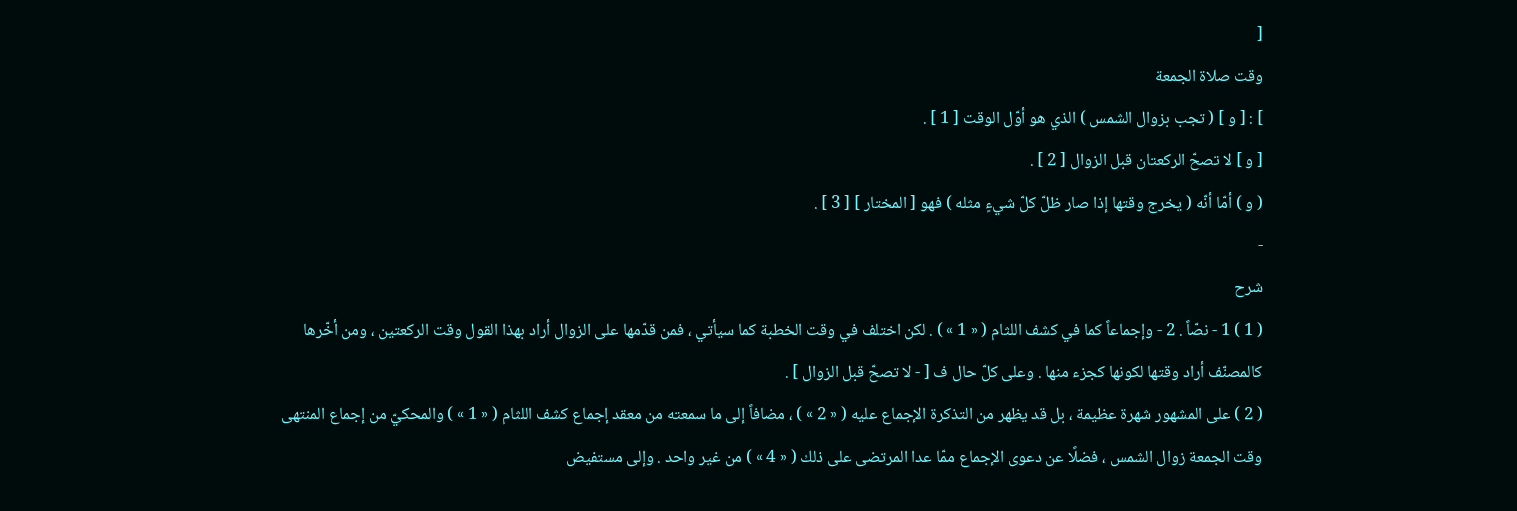[
وقت صلاة الجمعة
] : [ و ] ( تجب بزوال الشمس ) الذي هو أوّل الوقت [ 1 ] .
[ و ] لا تصحّ الركعتان قبل الزوال [ 2 ] .
( و ) أمّا أنّه ( يخرج وقتها إذا صار ظلّ كلّ شيءٍ مثله ) فهو [ المختار ] [ 3 ] .
-
شرح
( 1 ) 1 - نصّاً . 2 - وإجماعاً كما في كشف اللثام ( « 1 » ) . لكن اختلف في وقت الخطبة كما سيأتي ، فمن قدّمها على الزوال أراد بهذا القول وقت الركعتين ، ومن أخّرها كالمصنّف أراد وقتها لكونها كجزء منها . وعلى كلّ حال ف [ - لا تصحّ قبل الزوال ] .
( 2 ) على المشهور شهرة عظيمة ، بل قد يظهر من التذكرة الإجماع عليه ( « 2 » ) ، مضافاً إلى ما سمعته من معقد إجماع كشف اللثام ( « 1 » ) والمحكيّ من إجماع المنتهى وقت الجمعة زوال الشمس ، فضلًا عن دعوى الإجماع ممّا عدا المرتضى على ذلك ( « 4 » ) من غير واحد . وإلى مستفيض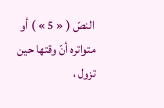النصّ ( « 5 » ) أو متواتره أنّ وقتها حين تزول ،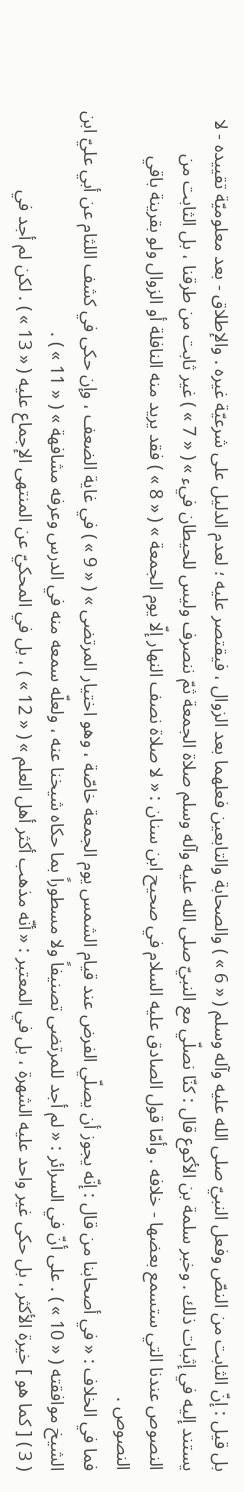بل قيل : إنّ الثابت من النصّ وفعل النبيّ صلى الله عليه وآله وسلم ( « 6 » ) والصحابة والتابعين فعلهما بعد الزوال ، فيقتصر عليه ؛ لعدم الدليل على شرعيّة غيره . والإطلاق - بعد معلوميّة تقييده - لا يستند إليه في إثبات ذلك . وخبر سلمة بن الأكوع قال : كنّا نصلّي مع النبيّ صلى الله عليه وآله وسلم صلاة الجمعة ثمّ ننصرف وليس للحيطان فيء » ( « 7 » ) غير ثابت من طرقنا ، بل الثابت من النصوص عندنا التي ستسمع بعضها - خلافه . وأمّا قول الصادق عليه السلام في صحيح ابن سنان : « لا صلاة نصف النهار إلّا يوم الجمعة » ( « 8 » ) فقد يريد منه النافلة أو الزوال ولو بقرينة باقي النصوص .
فما في الخلاف : « في أصحابنا من قال : إنّه يجوز أن يصلّي الفرض عند قيام الشمس يوم الجمعة خاصّة ، وهو اختيار المرتضى » ( « 9 » ) في غاية الضعف ، وإن حكى في كشف اللثام عن أبي عليّ ابن الشيخ موافقته ( « 10 » ) . على أنّ في السرائر : « لم أجد للمرتضى تصنيفاً ولا مسطوراً بما حكاه شيخنا عنه ، ولعلّه سمعه منه في الدرس وعرفه مشافهة » ( « 11 » ) .
( 3 ) [ كما هو ] خيرة الأكثر ، بل حكى غير واحد عليه الشهرة ، بل في المعتبر : « أنّه مذهب أكثر أهل العلم » ( « 12 » ) ، بل في المحكيّ عن المنتهى الإجماع عليه ( « 13 » ) . لكن لم أجد في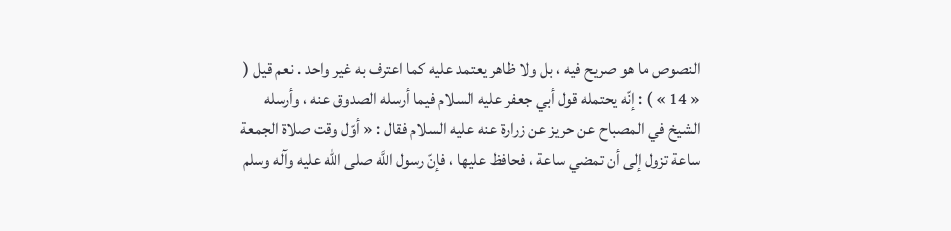النصوص ما هو صريح فيه ، بل ولا ظاهر يعتمد عليه كما اعترف به غير واحد . نعم قيل ( « 14 » ) : إنّه يحتمله قول أبي جعفر عليه السلام فيما أرسله الصدوق عنه ، وأرسله الشيخ في المصباح عن حريز عن زرارة عنه عليه السلام فقال : « أوّل وقت صلاة الجمعة ساعة تزول إلى أن تمضي ساعة ، فحافظ عليها ، فإنّ رسول اللَّه صلى الله عليه وآله وسلم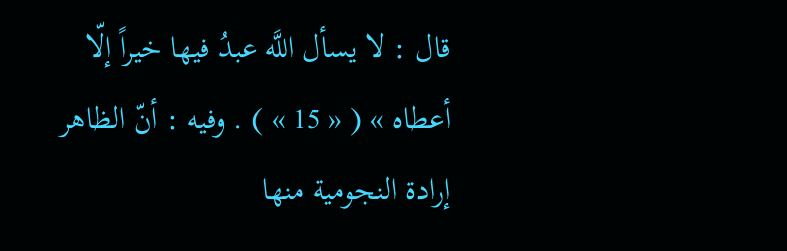قال : لا يسأل اللَّه عبدُ فيها خيراً إلّا أعطاه » ( « 15 » ) . وفيه : أنّ الظاهر إرادة النجومية منها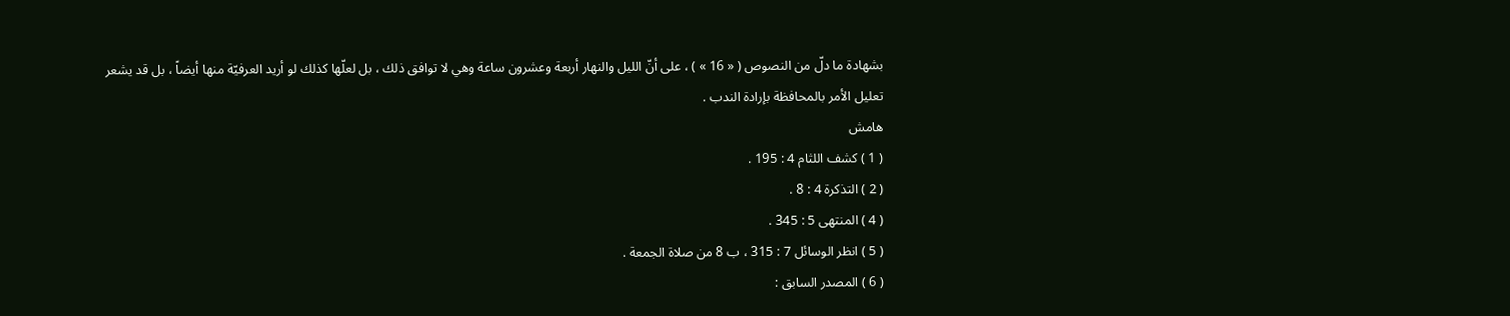بشهادة ما دلّ من النصوص ( « 16 » ) ، على أنّ الليل والنهار أربعة وعشرون ساعة وهي لا توافق ذلك ، بل لعلّها كذلك لو أريد العرفيّة منها أيضاً ، بل قد يشعر تعليل الأمر بالمحافظة بإرادة الندب .
هامش
( 1 ) كشف اللثام 4 : 195 .
( 2 ) التذكرة 4 : 8 .
( 4 ) المنتهى 5 : 345 .
( 5 ) انظر الوسائل 7 : 315 ، ب 8 من صلاة الجمعة .
( 6 ) المصدر السابق :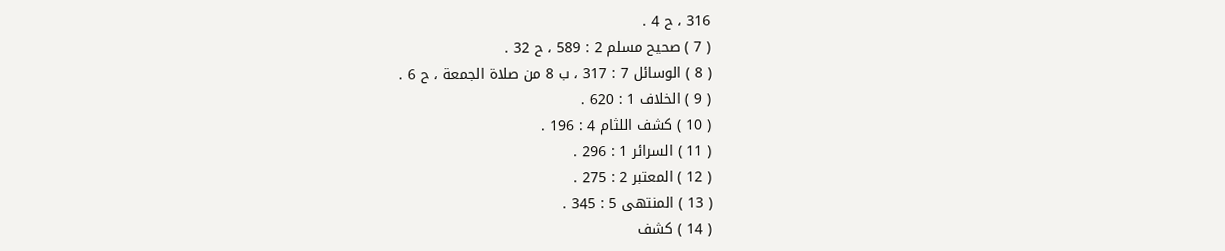316 ، ح 4 .
( 7 ) صحيح مسلم 2 : 589 ، ح 32 .
( 8 ) الوسائل 7 : 317 ، ب 8 من صلاة الجمعة ، ح 6 .
( 9 ) الخلاف 1 : 620 .
( 10 ) كشف اللثام 4 : 196 .
( 11 ) السرائر 1 : 296 .
( 12 ) المعتبر 2 : 275 .
( 13 ) المنتهى 5 : 345 .
( 14 ) كشف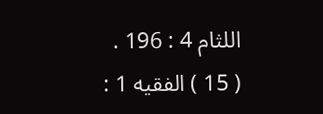اللثام 4 : 196 .
( 15 ) الفقيه 1 :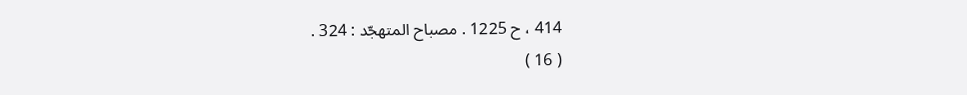414 ، ح 1225 . مصباح المتهجّد : 324 .
( 16 )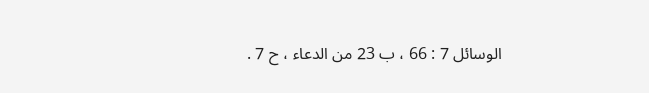الوسائل 7 : 66 ، ب 23 من الدعاء ، ح 7 .